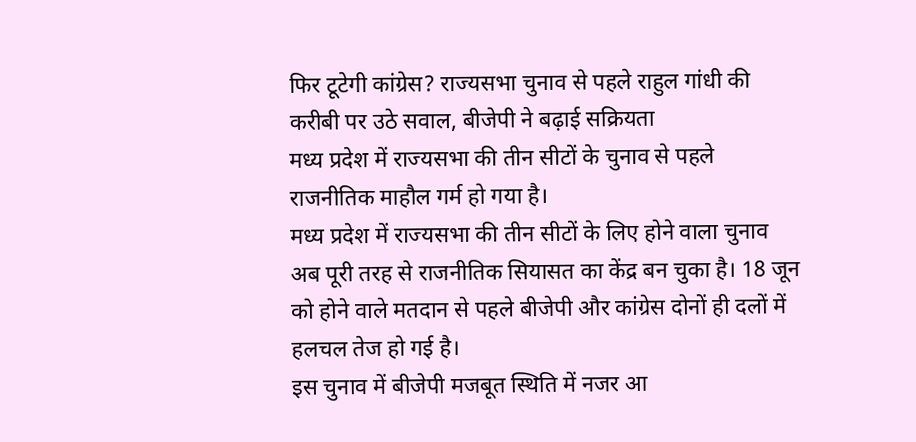फिर टूटेगी कांग्रेस? राज्यसभा चुनाव से पहले राहुल गांधी की करीबी पर उठे सवाल, बीजेपी ने बढ़ाई सक्रियता
मध्य प्रदेश में राज्यसभा की तीन सीटों के चुनाव से पहले राजनीतिक माहौल गर्म हो गया है।
मध्य प्रदेश में राज्यसभा की तीन सीटों के लिए होने वाला चुनाव अब पूरी तरह से राजनीतिक सियासत का केंद्र बन चुका है। 18 जून को होने वाले मतदान से पहले बीजेपी और कांग्रेस दोनों ही दलों में हलचल तेज हो गई है।
इस चुनाव में बीजेपी मजबूत स्थिति में नजर आ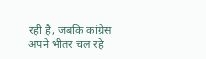रही है, जबकि कांग्रेस अपने भीतर चल रहे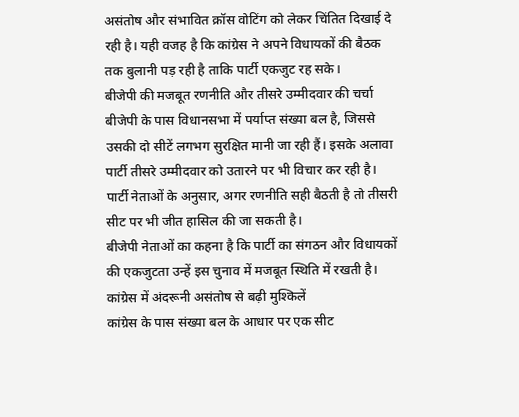असंतोष और संभावित क्रॉस वोटिंग को लेकर चिंतित दिखाई दे रही है। यही वजह है कि कांग्रेस ने अपने विधायकों की बैठक तक बुलानी पड़ रही है ताकि पार्टी एकजुट रह सके।
बीजेपी की मजबूत रणनीति और तीसरे उम्मीदवार की चर्चा
बीजेपी के पास विधानसभा में पर्याप्त संख्या बल है, जिससे उसकी दो सीटें लगभग सुरक्षित मानी जा रही हैं। इसके अलावा पार्टी तीसरे उम्मीदवार को उतारने पर भी विचार कर रही है। पार्टी नेताओं के अनुसार, अगर रणनीति सही बैठती है तो तीसरी सीट पर भी जीत हासिल की जा सकती है।
बीजेपी नेताओं का कहना है कि पार्टी का संगठन और विधायकों की एकजुटता उन्हें इस चुनाव में मजबूत स्थिति में रखती है।
कांग्रेस में अंदरूनी असंतोष से बढ़ी मुश्किलें
कांग्रेस के पास संख्या बल के आधार पर एक सीट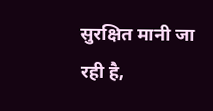सुरक्षित मानी जा रही है,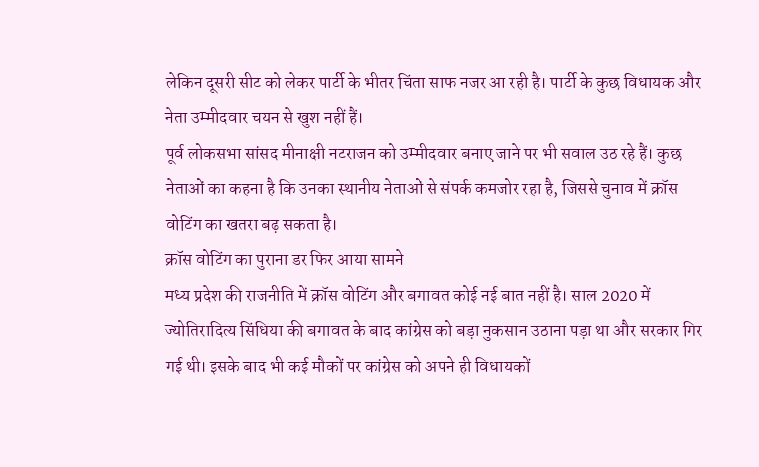लेकिन दूसरी सीट को लेकर पार्टी के भीतर चिंता साफ नजर आ रही है। पार्टी के कुछ विधायक और नेता उम्मीदवार चयन से खुश नहीं हैं।
पूर्व लोकसभा सांसद मीनाक्षी नटराजन को उम्मीदवार बनाए जाने पर भी सवाल उठ रहे हैं। कुछ नेताओं का कहना है कि उनका स्थानीय नेताओं से संपर्क कमजोर रहा है, जिससे चुनाव में क्रॉस वोटिंग का खतरा बढ़ सकता है।
क्रॉस वोटिंग का पुराना डर फिर आया सामने
मध्य प्रदेश की राजनीति में क्रॉस वोटिंग और बगावत कोई नई बात नहीं है। साल 2020 में ज्योतिरादित्य सिंधिया की बगावत के बाद कांग्रेस को बड़ा नुकसान उठाना पड़ा था और सरकार गिर गई थी। इसके बाद भी कई मौकों पर कांग्रेस को अपने ही विधायकों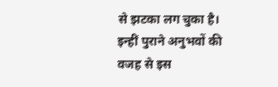से झटका लग चुका है।
इन्हीं पुराने अनुभवों की वजह से इस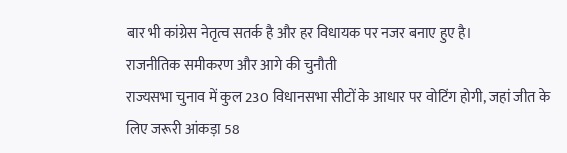बार भी कांग्रेस नेतृत्व सतर्क है और हर विधायक पर नजर बनाए हुए है।
राजनीतिक समीकरण और आगे की चुनौती
राज्यसभा चुनाव में कुल 230 विधानसभा सीटों के आधार पर वोटिंग होगी, जहां जीत के लिए जरूरी आंकड़ा 58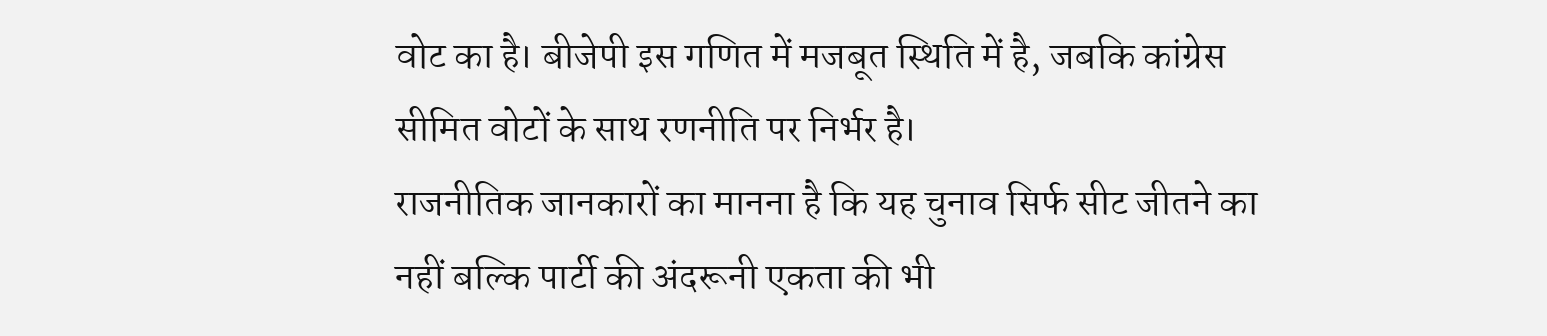वोट का है। बीजेपी इस गणित में मजबूत स्थिति में है, जबकि कांग्रेस सीमित वोटों के साथ रणनीति पर निर्भर है।
राजनीतिक जानकारों का मानना है कि यह चुनाव सिर्फ सीट जीतने का नहीं बल्कि पार्टी की अंदरूनी एकता की भी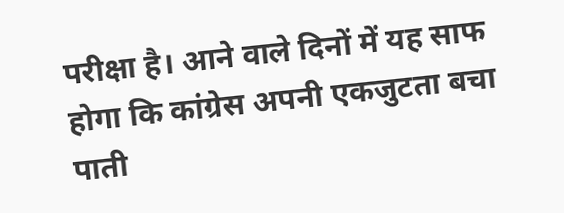परीक्षा है। आने वाले दिनों में यह साफ होगा कि कांग्रेस अपनी एकजुटता बचा पाती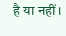है या नहीं।